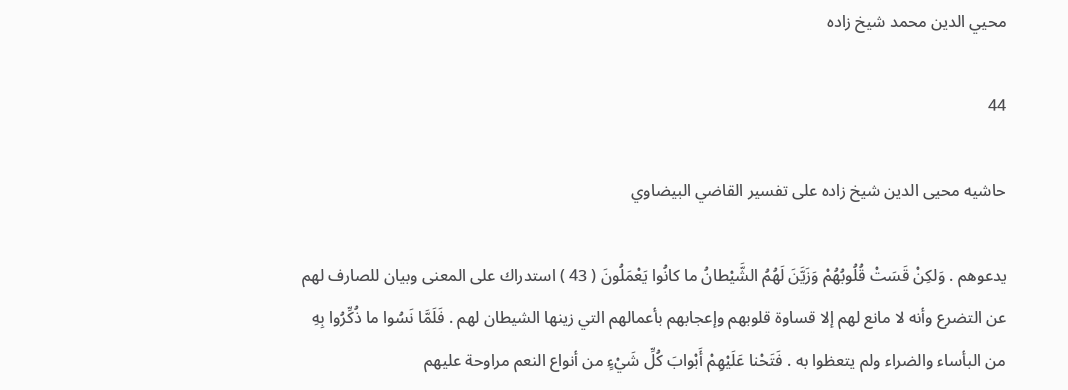محيي الدين محمد شيخ زاده

44

حاشيه محيى الدين شيخ زاده على تفسير القاضي البيضاوي

يدعوهم . وَلكِنْ قَسَتْ قُلُوبُهُمْ وَزَيَّنَ لَهُمُ الشَّيْطانُ ما كانُوا يَعْمَلُونَ ( 43 ) استدراك على المعنى وبيان للصارف لهم عن التضرع وأنه لا مانع لهم إلا قساوة قلوبهم وإعجابهم بأعمالهم التي زينها الشيطان لهم . فَلَمَّا نَسُوا ما ذُكِّرُوا بِهِ من البأساء والضراء ولم يتعظوا به . فَتَحْنا عَلَيْهِمْ أَبْوابَ كُلِّ شَيْءٍ من أنواع النعم مراوحة عليهم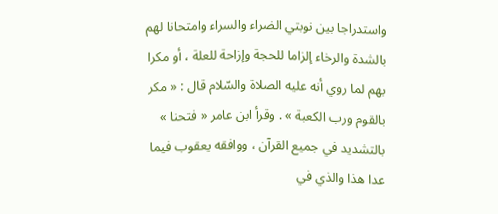واستدراجا بين نوبتي الضراء والسراء وامتحانا لهم بالشدة والرخاء إلزاما للحجة وإزاحة للعلة ، أو مكرا بهم لما روي أنه عليه الصلاة والسّلام قال : « مكر بالقوم ورب الكعبة » . وقرأ ابن عامر « فتحنا » بالتشديد في جميع القرآن ، ووافقه يعقوب فيما عدا هذا والذي في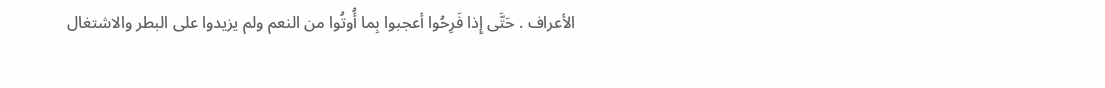الأعراف . حَتَّى إِذا فَرِحُوا أعجبوا بِما أُوتُوا من النعم ولم يزيدوا على البطر والاشتغال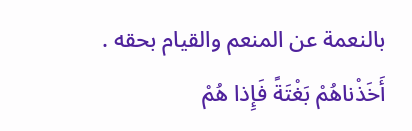بالنعمة عن المنعم والقيام بحقه . أَخَذْناهُمْ بَغْتَةً فَإِذا هُمْ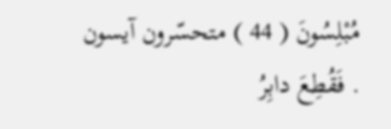مُبْلِسُونَ ( 44 ) متحسّرون آيسون . فَقُطِعَ دابِرُ